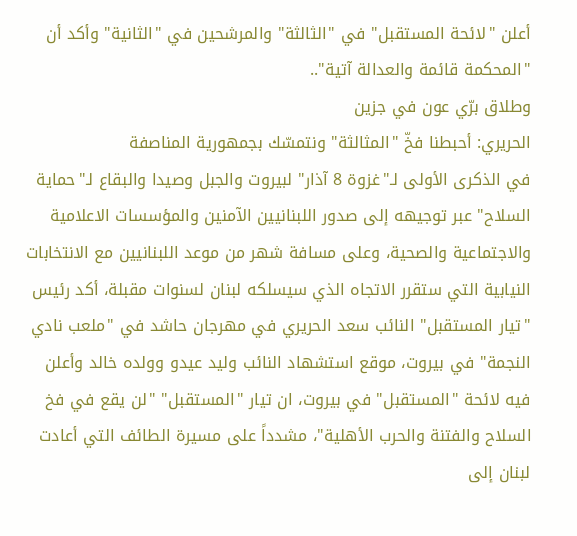أعلن "لائحة المستقبل" في "الثالثة" والمرشحين في "الثانية" وأكد أن "المحكمة قائمة والعدالة آتية"..
وطلاق برّي عون في جزين
الحريري: أحبطنا فخّ "المثالثة" ونتمسّك بجمهورية المناصفة
في الذكرى الأولى لـ"غزوة 8 آذار" لبيروت والجبل وصيدا والبقاع لـ"حماية السلاح" عبر توجيهه إلى صدور اللبنانيين الآمنين والمؤسسات الاعلامية والاجتماعية والصحية، وعلى مسافة شهر من موعد اللبنانيين مع الانتخابات النيابية التي ستقرر الاتجاه الذي سيسلكه لبنان لسنوات مقبلة، أكد رئيس "تيار المستقبل" النائب سعد الحريري في مهرجان حاشد في "ملعب نادي النجمة" في بيروت، موقع استشهاد النائب وليد عيدو وولده خالد وأعلن فيه لائحة "المستقبل" في بيروت، ان تيار "المستقبل" "لن يقع في فخ السلاح والفتنة والحرب الأهلية"، مشدداً على مسيرة الطائف التي أعادت لبنان إلى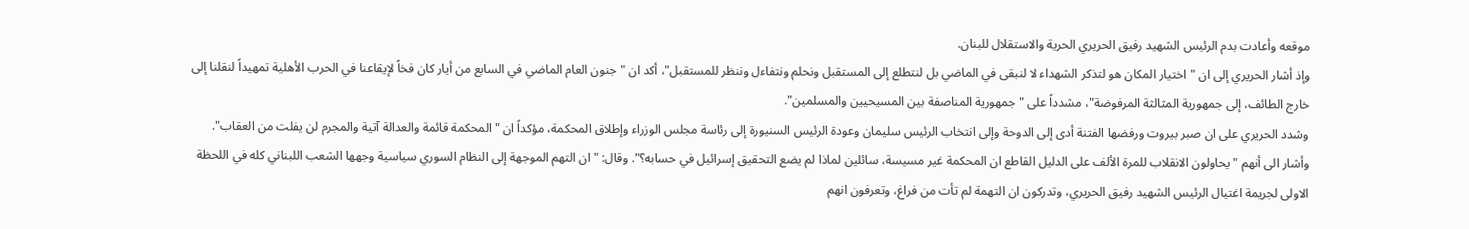موقعه وأعادت بدم الرئيس الشهيد رفيق الحريري الحرية والاستقلال للبنان.
وإذ أشار الحريري إلى ان "اختيار المكان هو لتذكر الشهداء لا لنبقى في الماضي بل لنتطلع إلى المستقبل ونحلم ونتفاءل وننظر للمستقبل"، أكد ان "جنون العام الماضي في السابع من أيار كان فخاً لإيقاعنا في الحرب الأهلية تمهيداً لنقلنا إلى خارج الطائف، إلى جمهورية المثالثة المرفوضة"، مشدداً على "جمهورية المناصفة بين المسيحيين والمسلمين".
وشدد الحريري على ان صبر بيروت ورفضها الفتنة أدى إلى الدوحة وإلى انتخاب الرئيس سليمان وعودة الرئيس السنيورة إلى رئاسة مجلس الوزراء وإطلاق المحكمة، مؤكداً ان "المحكمة قائمة والعدالة آتية والمجرم لن يفلت من العقاب".
وأشار الى أنهم "يحاولون الانقلاب للمرة الألف على الدليل القاطع ان المحكمة غير مسيسة، سائلين لماذا لم يضع التحقيق إسرائيل في حسابه؟". وقال: "ان التهم الموجهة إلى النظام السوري سياسية وجهها الشعب اللبناني كله في اللحظة الاولى لجريمة اغتيال الرئيس الشهيد رفيق الحريري، وتدركون ان التهمة لم تأت من فراغ، وتعرفون انهم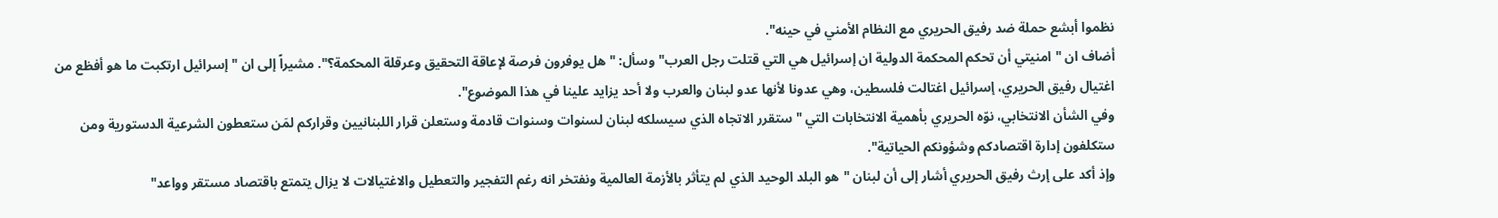نظموا أبشع حملة ضد رفيق الحريري مع النظام الأمني في حينه".
أضاف ان "امنيتي أن تحكم المحكمة الدولية ان إسرائيل هي التي قتلت رجل العرب" وسأل: "هل يوفرون فرصة لإعاقة التحقيق وعرقلة المحكمة؟". مشيراً إلى ان "إسرائيل ارتكبت ما هو أفظع من اغتيال رفيق الحريري، إسرائيل اغتالت فلسطين، وهي عدونا لأنها عدو لبنان والعرب ولا أحد يزايد علينا في هذا الموضوع".
وفي الشأن الانتخابي، نوّه الحريري بأهمية الانتخابات التي "ستقرر الاتجاه الذي سيسلكه لبنان لسنوات وسنوات قادمة وستعلن قرار اللبنانيين وقراركم لمَن ستعطون الشرعية الدستورية ومن ستكلفون إدارة اقتصادكم وشؤونكم الحياتية".
وإذ أكد على إرث رفيق الحريري أشار إلى أن لبنان "هو البلد الوحيد الذي لم يتأثر بالأزمة العالمية ونفتخر انه رغم التفجير والتعطيل والاغتيالات لا يزال يتمتع باقتصاد مستقر وواعد"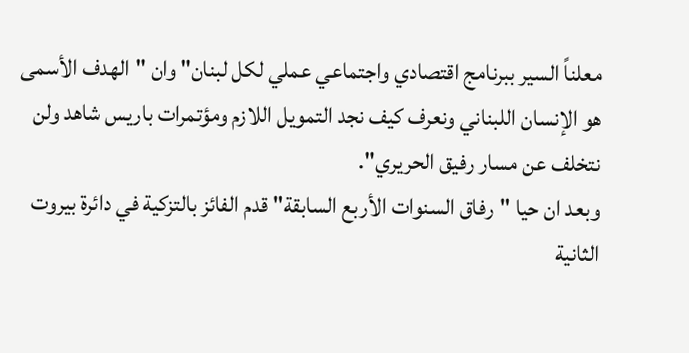معلناً السير ببرنامج اقتصادي واجتماعي عملي لكل لبنان" وان "الهدف الأسمى هو الإنسان اللبناني ونعرف كيف نجد التمويل اللازم ومؤتمرات باريس شاهد ولن نتخلف عن مسار رفيق الحريري".
وبعد ان حيا "رفاق السنوات الأربع السابقة" قدم الفائز بالتزكية في دائرة بيروت الثانية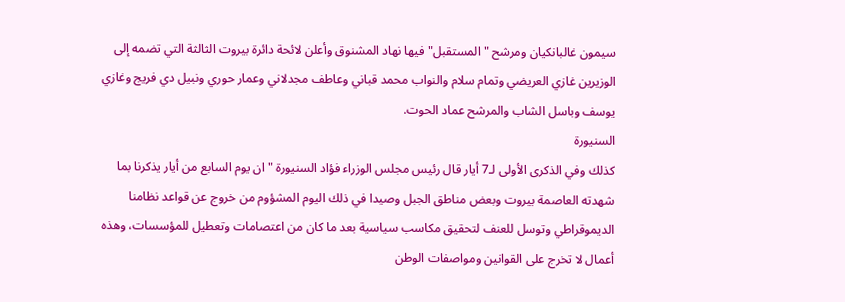سيمون غالبانكيان ومرشح "المستقبل" فيها نهاد المشنوق وأعلن لائحة دائرة بيروت الثالثة التي تضمه إلى الوزيرين غازي العريضي وتمام سلام والنواب محمد قباني وعاطف مجدلاني وعمار حوري ونبيل دي فريج وغازي يوسف وباسل الشاب والمرشح عماد الحوت.
السنيورة
كذلك وفي الذكرى الأولى لـ7 أيار قال رئيس مجلس الوزراء فؤاد السنيورة "ان يوم السابع من أيار يذكرنا بما شهدته العاصمة بيروت وبعض مناطق الجبل وصيدا في ذلك اليوم المشؤوم من خروج عن قواعد نظامنا الديموقراطي وتوسل للعنف لتحقيق مكاسب سياسية بعد ما كان من اعتصامات وتعطيل للمؤسسات، وهذه أعمال لا تخرج على القوانين ومواصفات الوطن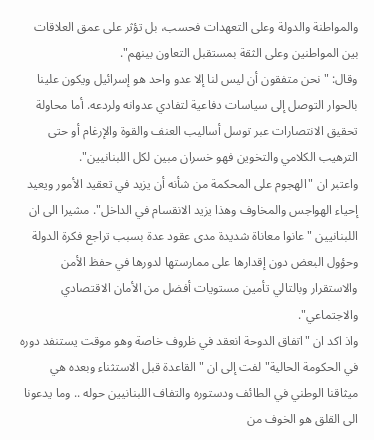والمواطنة والدولة وعلى التعهدات فحسب، بل تؤثر على عمق العلاقات بين المواطنين وعلى الثقة بمستقبل التعاون بينهم".
وقال: "نحن متفقون أن ليس لنا إلا عدو واحد هو إسرائيل ويكون علينا بالحوار التوصل إلى سياسات دفاعية لتفادي عدوانه ولردعه. أما محاولة تحقيق الانتصارات عبر توسل أساليب العنف والقوة والإرغام أو حتى الترهيب الكلامي والتخوين فهو خسران مبين لكل اللبنانيين".
واعتبر ان "الهجوم على المحكمة من شأنه أن يزيد في تعقيد الأمور ويعيد إحياء الهواجس والمخاوف وهذا يزيد الانقسام في الداخل". مشيرا الى ان اللبنانيين "عانوا معاناة شديدة مدى عقود عدة بسبب تراجع فكرة الدولة وحؤول البعض دون إقدارها على ممارستها لدورها في حفظ الأمن والاستقرار وبالتالي تأمين مستويات أفضل من الأمان الاقتصادي والاجتماعي".
واذ اكد ان "اتفاق الدوحة انعقد في ظروف خاصة وهو موقت يستنفد دوره في الحكومة الحالية" لفت إلى ان "القاعدة قبل الاستثناء وبعده هي ميثاقنا الوطني في الطائف ودستوره والتفاف اللبنانيين حوله .. وما يدعونا الى القلق هو الخوف من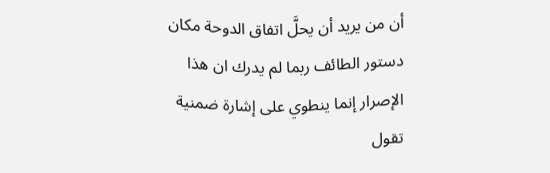أن من يريد أن يحلَّ اتفاق الدوحة مكان دستور الطائف ربما لم يدرك ان هذا الإصرار إنما ينطوي على إشارة ضمنية تقول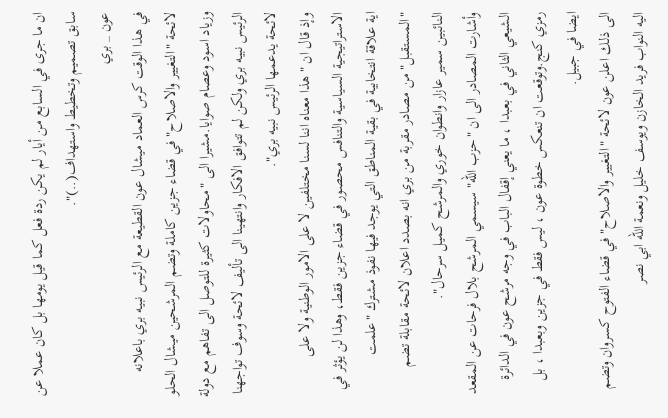ان ما جرى في السابع من أيار لم يكن ردة فعل كما قيل يومها بل كان عملا عن سابق تصميم وتخطيط واستهداف(..)".
عون _ بري
في هذا الوقت كرس العماد ميشال عون القطيعة مع الرئيس نبيه بري باعلانه لائحة "التغيير والاصلاح" في قضاء جزين كاملة وتضم المرشحين ميشال الحلو وزياد اسود وعصام صوايا.مشيرا الى "محاولات كثيرة للتوصل الى تفاهم مع دولة الرئيس نبيه بري ولكن لم تتوافق الافكار وانتهينا الى تأليف لائحة وسوف تواجهنا لائحة يدعمها الرئيس نبيه بري".
وإذ قال ان "هذا معناه اننا لسنا مختلفين لا على الامور الوطنية ولا على الاستراتيجية السياسية والتنافس محصور في قضاء جزين فقط، وهذا لن يؤثر في اية علاقة انتخابية في بقية المناطق التي يوجد فيها نفوذ مشترك "علمت "المستقبل" من مصادر مقربة من بري انه بصدد اعلان لائحة مقابلة تضم النائبين سمير عازار وانطوان خوري والمرشح كميل سرحال".
وأشارت المصادر الى ان "حزب الله" سيسمي المرشح بلال فرحات عن المقعد الشيعي الثاني في بعبدا ، ما يعني إقفال الباب في وجه مرشح عون في الدائرة رمزي كنج.وتوقعت ان تنعكس خطوة عون ، ليس فقط في جزين وبعبدا ، بل ايضا في جبيل.
الى ذلك اعلن عون لائحة "التغيير والاصلاح" في قضاء الفتوح كسروان وتضم اليه النواب فريد الخازن ويوسف خليل ونعمة الله ابي نصر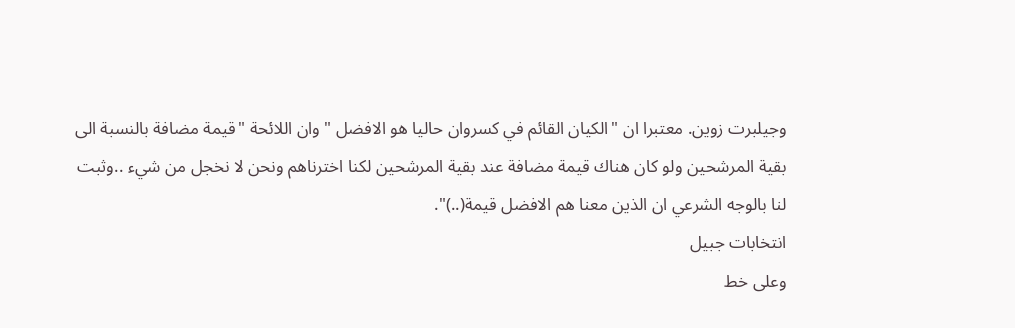وجيلبرت زوين. معتبرا ان "الكيان القائم في كسروان حاليا هو الافضل " وان اللائحة "قيمة مضافة بالنسبة الى بقية المرشحين ولو كان هناك قيمة مضافة عند بقية المرشحين لكنا اخترناهم ونحن لا نخجل من شيء ..وثبت لنا بالوجه الشرعي ان الذين معنا هم الافضل قيمة(..)".
انتخابات جبيل
وعلى خط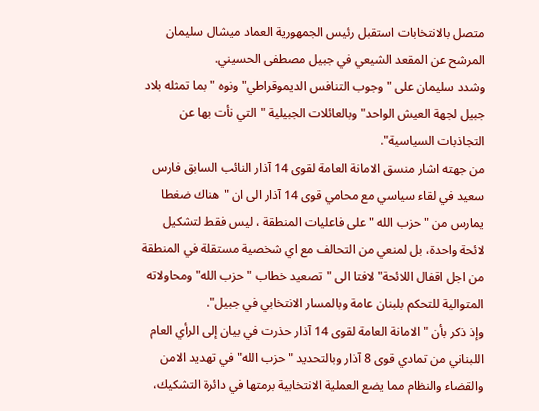متصل بالانتخابات استقبل رئيس الجمهورية العماد ميشال سليمان المرشح عن المقعد الشيعي في جبيل مصطفى الحسيني.
وشدد سليمان على "وجوب التنافس الديموقراطي" ونوه "بما تمثله بلاد جبيل لجهة العيش الواحد" وبالعائلات الجبيلية "التي نأت بها عن التجاذبات السياسية".
من جهته اشار منسق الامانة العامة لقوى 14 آذار النائب السابق فارس سعيد في لقاء سياسي مع محامي قوى 14 آذار الى ان "هناك ضغطا يمارس من "حزب الله "على فاعليات المنطقة ، ليس فقط لتشكيل لائحة واحدة، بل لمنعي من التحالف مع اي شخصية مستقلة في المنطقة من اجل اقفال اللائحة" لافتا الى "تصعيد خطاب "حزب الله" ومحاولاته المتوالية للتحكم بلبنان عامة وبالمسار الانتخابي في جبيل".
وإذ ذكر بأن " الامانة العامة لقوى 14 آذار حذرت في بيان إلى الرأي العام اللبناني من تمادي قوى 8 آذار وبالتحديد "حزب الله" في تهديد الامن والقضاء والنظام مما يضع العملية الانتخابية برمتها في دائرة التشكيك،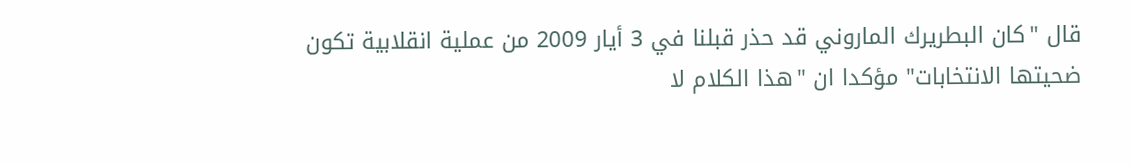قال "كان البطريرك الماروني قد حذر قبلنا في 3 أيار 2009 من عملية انقلابية تكون ضحيتها الانتخابات" مؤكدا ان "هذا الكلام لا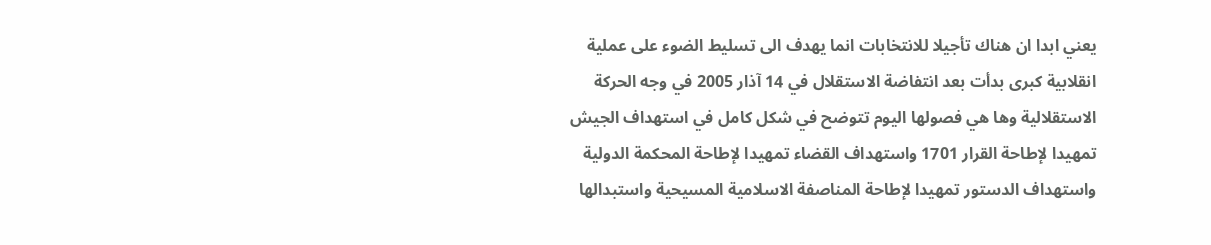يعني ابدا ان هناك تأجيلا للانتخابات انما يهدف الى تسليط الضوء على عملية انقلابية كبرى بدأت بعد انتفاضة الاستقلال في 14 آذار 2005 في وجه الحركة الاستقلالية وها هي فصولها اليوم تتوضح في شكل كامل في استهداف الجيش تمهيدا لإطاحة القرار 1701 واستهداف القضاء تمهيدا لإطاحة المحكمة الدولية واستهداف الدستور تمهيدا لإطاحة المناصفة الاسلامية المسيحية واستبدالها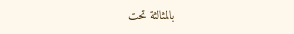بالمثالثة تحت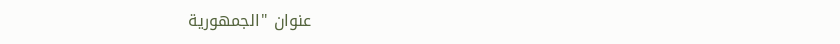عنوان "الجمهورية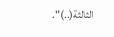الثالثة(..)".